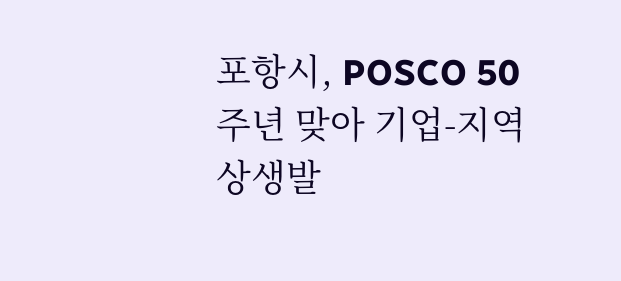포항시, POSCO 50주년 맞아 기업-지역 상생발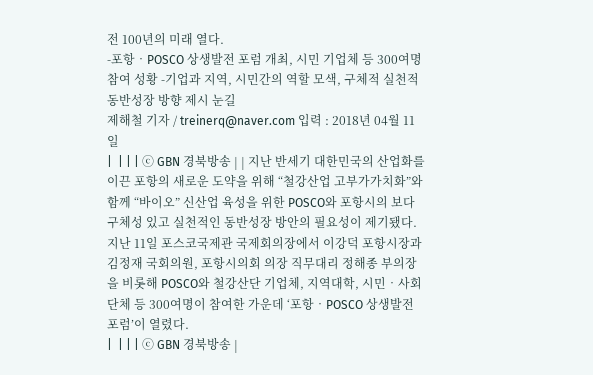전 100년의 미래 열다.
-포항‧POSCO 상생발전 포럼 개최, 시민 기업체 등 300여명 참여 성황 -기업과 지역, 시민간의 역할 모색, 구체적 실천적 동반성장 방향 제시 눈길
제해철 기자 / treinerq@naver.com 입력 : 2018년 04월 11일
|  | | | ⓒ GBN 경북방송 | | 지난 반세기 대한민국의 산업화를 이끈 포항의 새로운 도약을 위해 “철강산업 고부가가치화”와 함께 “바이오” 신산업 육성을 위한 POSCO와 포항시의 보다 구체성 있고 실천적인 동반성장 방안의 필요성이 제기됐다.
지난 11일 포스코국제관 국제회의장에서 이강덕 포항시장과 김정재 국회의원, 포항시의회 의장 직무대리 정해종 부의장을 비롯해 POSCO와 철강산단 기업체, 지역대학, 시민‧사회단체 등 300여명이 참여한 가운데 ‘포항‧POSCO 상생발전 포럼’이 열렸다.
|  | | | ⓒ GBN 경북방송 |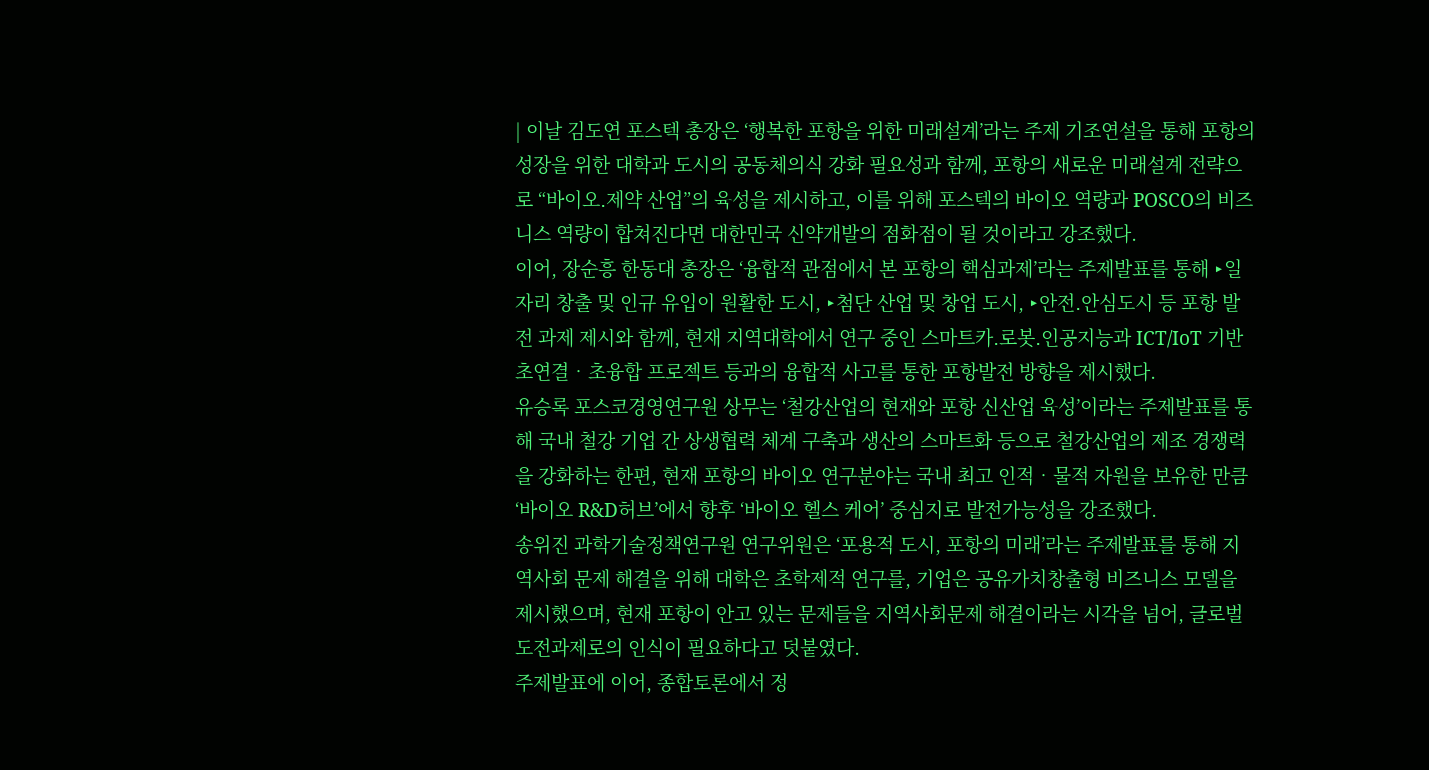| 이날 김도연 포스텍 총장은 ‘행복한 포항을 위한 미래설계’라는 주제 기조연설을 통해 포항의 성장을 위한 대학과 도시의 공동체의식 강화 필요성과 함께, 포항의 새로운 미래설계 전략으로 “바이오․제약 산업”의 육성을 제시하고, 이를 위해 포스텍의 바이오 역량과 POSCO의 비즈니스 역량이 합쳐진다면 대한민국 신약개발의 점화점이 될 것이라고 강조했다.
이어, 장순흥 한동대 총장은 ‘융합적 관점에서 본 포항의 핵심과제’라는 주제발표를 통해 ‣일자리 창출 및 인규 유입이 원활한 도시, ‣첨단 산업 및 창업 도시, ‣안전․안심도시 등 포항 발전 과제 제시와 함께, 현재 지역대학에서 연구 중인 스마트카․로봇․인공지능과 ICT/IoT 기반 초연결‧초융합 프로젝트 등과의 융합적 사고를 통한 포항발전 방향을 제시했다.
유승록 포스코경영연구원 상무는 ‘철강산업의 현재와 포항 신산업 육성’이라는 주제발표를 통해 국내 철강 기업 간 상생협력 체계 구축과 생산의 스마트화 등으로 철강산업의 제조 경쟁력을 강화하는 한편, 현재 포항의 바이오 연구분야는 국내 최고 인적‧물적 자원을 보유한 만큼 ‘바이오 R&D허브’에서 향후 ‘바이오 헬스 케어’ 중심지로 발전가능성을 강조했다.
송위진 과학기술정책연구원 연구위원은 ‘포용적 도시, 포항의 미래’라는 주제발표를 통해 지역사회 문제 해결을 위해 대학은 초학제적 연구를, 기업은 공유가치창출형 비즈니스 모델을 제시했으며, 현재 포항이 안고 있는 문제들을 지역사회문제 해결이라는 시각을 넘어, 글로벌 도전과제로의 인식이 필요하다고 덧붙였다.
주제발표에 이어, 종합토론에서 정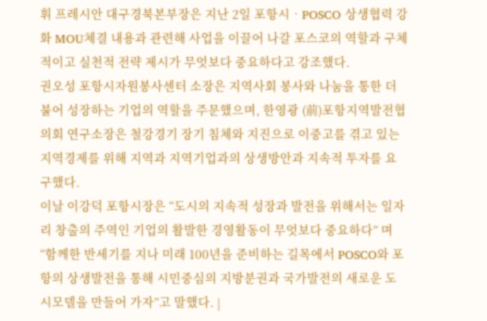휘 프레시안 대구경북본부장은 지난 2일 포항시‧POSCO 상생협력 강화 MOU체결 내용과 관련해 사업을 이끌어 나갈 포스코의 역할과 구체적이고 실천적 전략 제시가 무엇보다 중요하다고 강조했다.
권오성 포항시자원봉사센터 소장은 지역사회 봉사와 나눔을 통한 더불어 성장하는 기업의 역할을 주문했으며, 한영광 (前)포항지역발전협의회 연구소장은 철강경기 장기 침체와 지진으로 이중고를 겪고 있는 지역경제를 위해 지역과 지역기업과의 상생방안과 지속적 투자를 요구했다.
이날 이강덕 포항시장은 “도시의 지속적 성장과 발전을 위해서는 일자리 창출의 주역인 기업의 활발한 경영활동이 무엇보다 중요하다” 며 “함께한 반세기를 지나 미래 100년을 준비하는 길목에서 POSCO와 포항의 상생발전을 통해 시민중심의 지방분권과 국가발전의 새로운 도시모델을 만들어 가자”고 말했다. |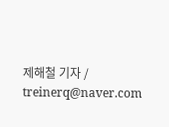제해철 기자 / treinerq@naver.com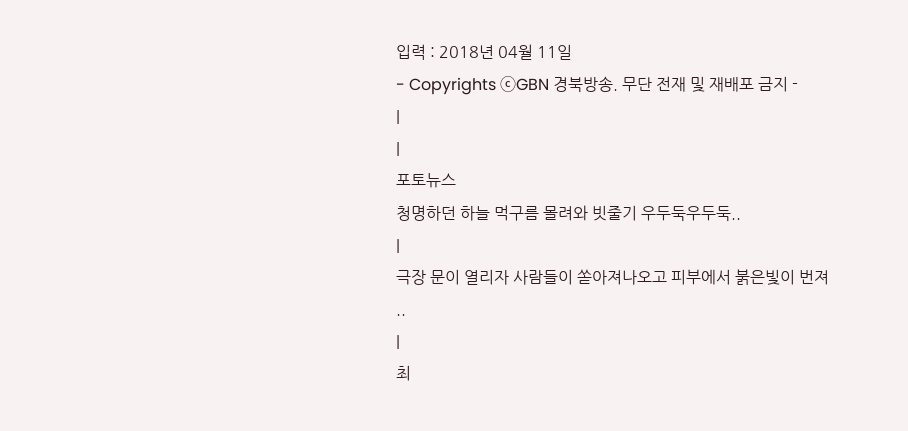입력 : 2018년 04월 11일
- Copyrights ⓒGBN 경북방송. 무단 전재 및 재배포 금지 -
|
|
포토뉴스
청명하던 하늘 먹구름 몰려와 빗줄기 우두둑우두둑..
|
극장 문이 열리자 사람들이 쏟아져나오고 피부에서 붉은빛이 번져
..
|
최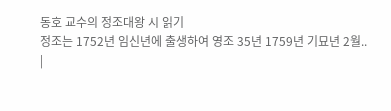동호 교수의 정조대왕 시 읽기
정조는 1752년 임신년에 출생하여 영조 35년 1759년 기묘년 2월..
|